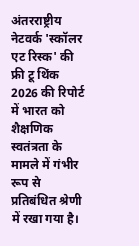अंतरराष्ट्रीय नेटवर्क 'स्कॉलर एट रिस्क' की फ्री टू थिंक 2026 की रिपोर्ट में भारत को शैक्षणिक स्वतंत्रता के मामले में गंभीर रूप से प्रतिबंधित श्रेणी में रखा गया है।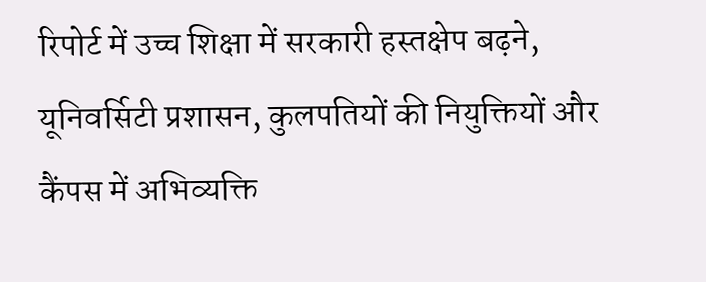रिपोर्ट में उच्च शिक्षा में सरकारी हस्तक्षेप बढ़ने, यूनिवर्सिटी प्रशासन, कुलपतियों की नियुक्तियों और कैंपस में अभिव्यक्ति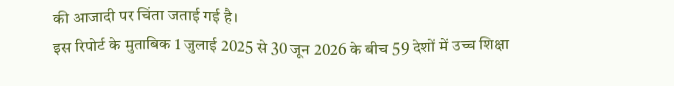की आजादी पर चिंता जताई गई है।
इस रिपोर्ट के मुताबिक 1 जुलाई 2025 से 30 जून 2026 के बीच 59 देशों में उच्च शिक्षा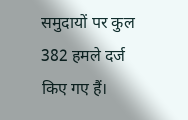समुदायों पर कुल 382 हमले दर्ज किए गए हैं।